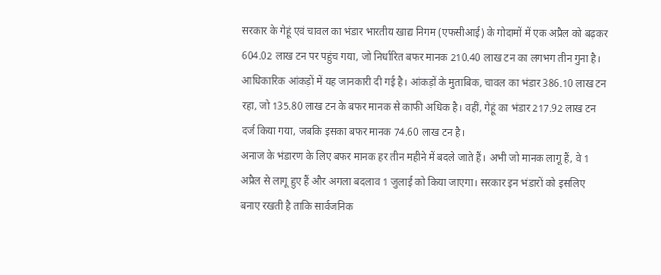सरकार के गेहूं एवं चावल का भंडार भारतीय खाद्य निगम (एफसीआई) के गोदामों में एक अप्रैल को बढ़कर 604.02 लाख टन पर पहुंच गया, जो निर्धारित बफर मानक 210.40 लाख टन का लगभग तीन गुना है। आधिकारिक आंकड़ों में यह जानकारी दी गई है। आंकड़ों के मुताबिक, चावल का भंडार 386.10 लाख टन रहा, जो 135.80 लाख टन के बफर मानक से काफी अधिक है। वहीं, गेहूं का भंडार 217.92 लाख टन दर्ज किया गया, जबकि इसका बफर मानक 74.60 लाख टन है।
अनाज के भंडारण के लिए बफर मानक हर तीन महीने में बदले जाते हैं। अभी जो मानक लागू हैं, वे 1 अप्रैल से लागू हुए हैं और अगला बदलाव 1 जुलाई को किया जाएगा। सरकार इन भंडारों को इसलिए बनाए रखती है ताकि सार्वजनिक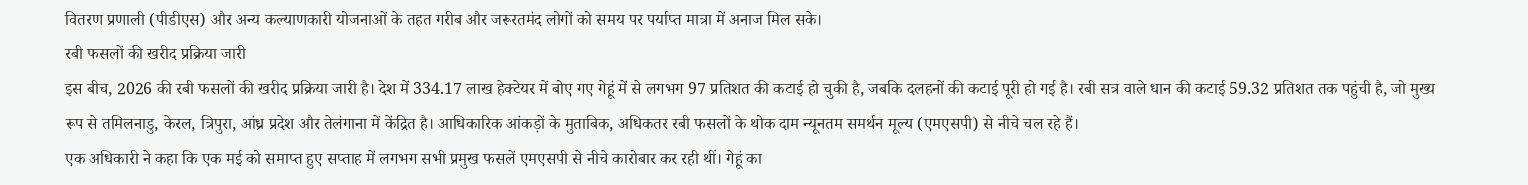वितरण प्रणाली (पीडीएस) और अन्य कल्याणकारी योजनाओं के तहत गरीब और जरूरतमंद लोगों को समय पर पर्याप्त मात्रा में अनाज मिल सके।
रबी फसलों की खरीद प्रक्रिया जारी
इस बीच, 2026 की रबी फसलों की खरीद प्रक्रिया जारी है। देश में 334.17 लाख हेक्टेयर में बोए गए गेहूं में से लगभग 97 प्रतिशत की कटाई हो चुकी है, जबकि दलहनों की कटाई पूरी हो गई है। रबी सत्र वाले धान की कटाई 59.32 प्रतिशत तक पहुंची है, जो मुख्य रूप से तमिलनाडु, केरल, त्रिपुरा, आंध्र प्रदेश और तेलंगाना में केंद्रित है। आधिकारिक आंकड़ों के मुताबिक, अधिकतर रबी फसलों के थोक दाम न्यूनतम समर्थन मूल्य (एमएसपी) से नीचे चल रहे हैं।
एक अधिकारी ने कहा कि एक मई को समाप्त हुए सप्ताह में लगभग सभी प्रमुख फसलें एमएसपी से नीचे कारोबार कर रही थीं। गेहूं का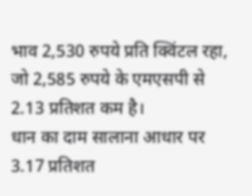भाव 2,530 रुपये प्रति क्विंटल रहा, जो 2,585 रुपये के एमएसपी से 2.13 प्रतिशत कम है।
धान का दाम सालाना आधार पर 3.17 प्रतिशत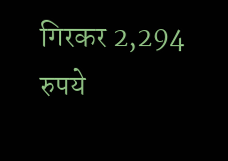गिरकर 2,294 रुपये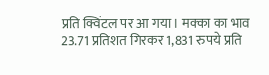प्रति क्विंटल पर आ गया। मक्का का भाव 23.71 प्रतिशत गिरकर 1,831 रुपये प्रति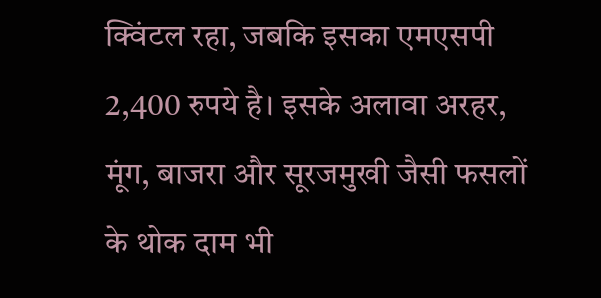क्विंटल रहा, जबकि इसका एमएसपी 2,400 रुपये है। इसके अलावा अरहर, मूंग, बाजरा और सूरजमुखी जैसी फसलों के थोक दाम भी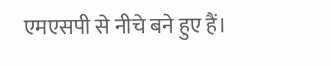एमएसपी से नीचे बने हुए हैं।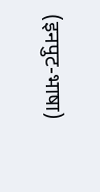(इनपुट-भाषा)